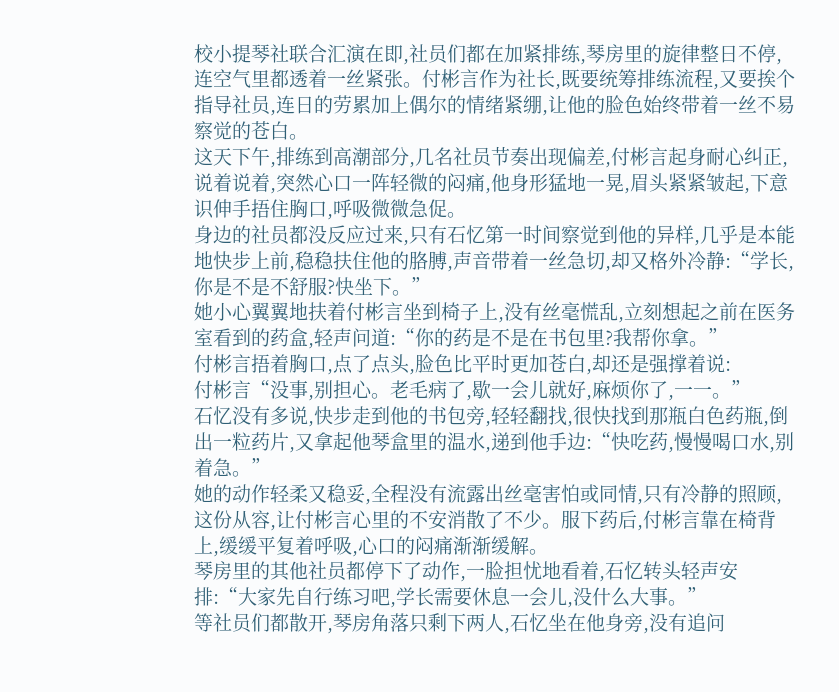校小提琴社联合汇演在即,社员们都在加紧排练,琴房里的旋律整日不停,连空气里都透着一丝紧张。付彬言作为社长,既要统筹排练流程,又要挨个指导社员,连日的劳累加上偶尔的情绪紧绷,让他的脸色始终带着一丝不易察觉的苍白。
这天下午,排练到高潮部分,几名社员节奏出现偏差,付彬言起身耐心纠正,说着说着,突然心口一阵轻微的闷痛,他身形猛地一晃,眉头紧紧皱起,下意识伸手捂住胸口,呼吸微微急促。
身边的社员都没反应过来,只有石忆第一时间察觉到他的异样,几乎是本能地快步上前,稳稳扶住他的胳膊,声音带着一丝急切,却又格外冷静:“学长,你是不是不舒服?快坐下。”
她小心翼翼地扶着付彬言坐到椅子上,没有丝毫慌乱,立刻想起之前在医务室看到的药盒,轻声问道:“你的药是不是在书包里?我帮你拿。”
付彬言捂着胸口,点了点头,脸色比平时更加苍白,却还是强撑着说:
付彬言“没事,别担心。老毛病了,歇一会儿就好,麻烦你了,一一。”
石忆没有多说,快步走到他的书包旁,轻轻翻找,很快找到那瓶白色药瓶,倒出一粒药片,又拿起他琴盒里的温水,递到他手边:“快吃药,慢慢喝口水,别着急。”
她的动作轻柔又稳妥,全程没有流露出丝毫害怕或同情,只有冷静的照顾,这份从容,让付彬言心里的不安消散了不少。服下药后,付彬言靠在椅背上,缓缓平复着呼吸,心口的闷痛渐渐缓解。
琴房里的其他社员都停下了动作,一脸担忧地看着,石忆转头轻声安排:“大家先自行练习吧,学长需要休息一会儿,没什么大事。”
等社员们都散开,琴房角落只剩下两人,石忆坐在他身旁,没有追问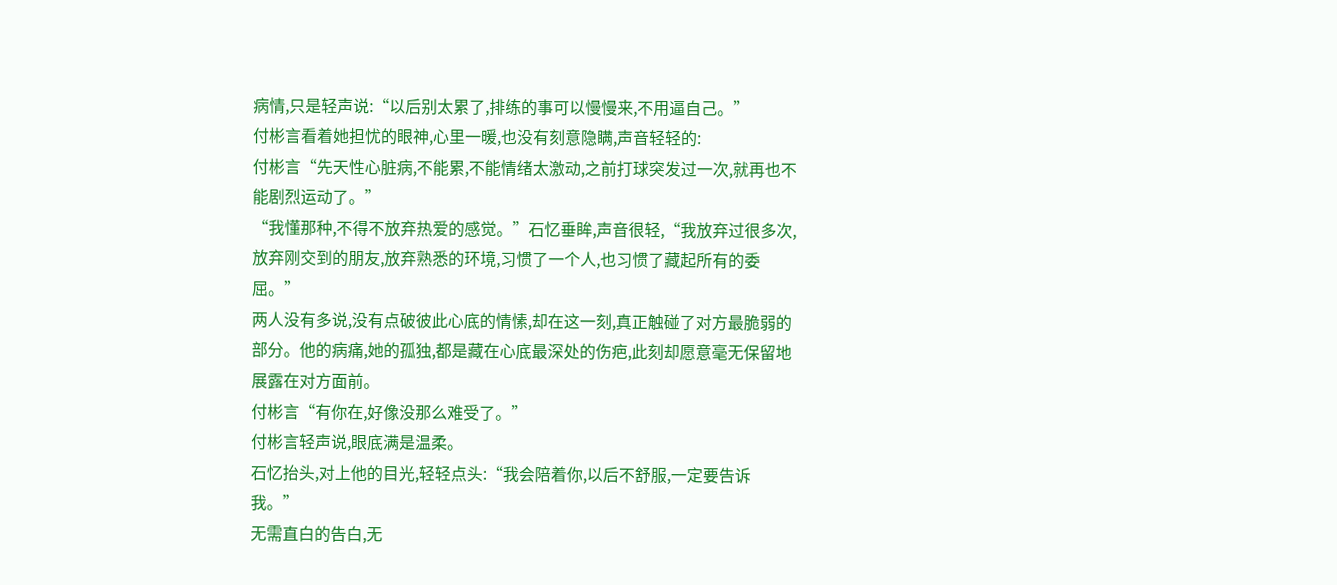病情,只是轻声说:“以后别太累了,排练的事可以慢慢来,不用逼自己。”
付彬言看着她担忧的眼神,心里一暖,也没有刻意隐瞒,声音轻轻的:
付彬言“先天性心脏病,不能累,不能情绪太激动,之前打球突发过一次,就再也不能剧烈运动了。”
“我懂那种,不得不放弃热爱的感觉。”石忆垂眸,声音很轻,“我放弃过很多次,放弃刚交到的朋友,放弃熟悉的环境,习惯了一个人,也习惯了藏起所有的委屈。”
两人没有多说,没有点破彼此心底的情愫,却在这一刻,真正触碰了对方最脆弱的部分。他的病痛,她的孤独,都是藏在心底最深处的伤疤,此刻却愿意毫无保留地展露在对方面前。
付彬言“有你在,好像没那么难受了。”
付彬言轻声说,眼底满是温柔。
石忆抬头,对上他的目光,轻轻点头:“我会陪着你,以后不舒服,一定要告诉我。”
无需直白的告白,无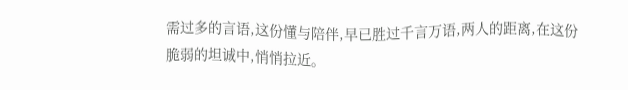需过多的言语,这份懂与陪伴,早已胜过千言万语,两人的距离,在这份脆弱的坦诚中,悄悄拉近。